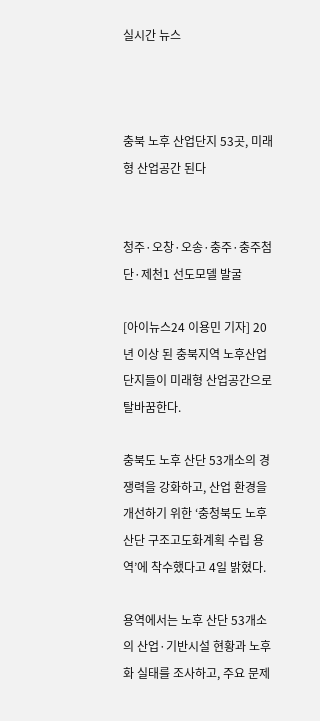실시간 뉴스



충북 노후 산업단지 53곳, 미래형 산업공간 된다


청주·오창·오송·충주·충주첨단·제천1 선도모델 발굴

[아이뉴스24 이용민 기자] 20년 이상 된 충북지역 노후산업단지들이 미래형 산업공간으로 탈바꿈한다.

충북도 노후 산단 53개소의 경쟁력을 강화하고, 산업 환경을 개선하기 위한 ‘충청북도 노후산단 구조고도화계획 수립 용역’에 착수했다고 4일 밝혔다.

용역에서는 노후 산단 53개소의 산업·기반시설 현황과 노후화 실태를 조사하고, 주요 문제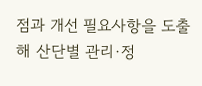점과 개선 필요사항을 도출해 산단별 관리·정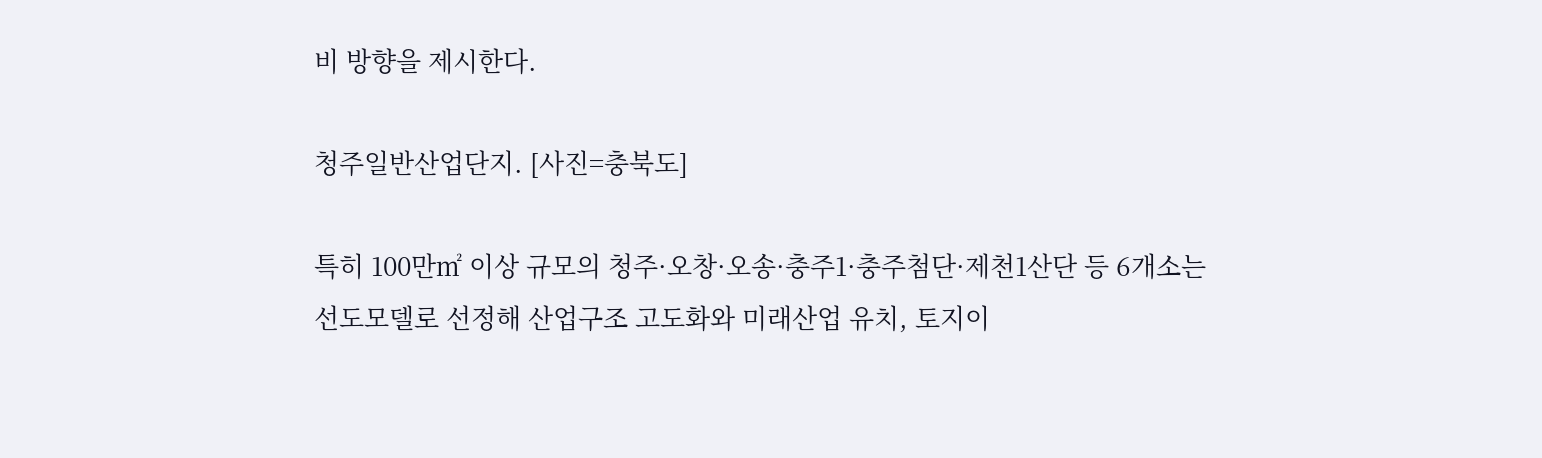비 방향을 제시한다.

청주일반산업단지. [사진=충북도]

특히 100만㎡ 이상 규모의 청주·오창·오송·충주1·충주첨단·제천1산단 등 6개소는 선도모델로 선정해 산업구조 고도화와 미래산업 유치, 토지이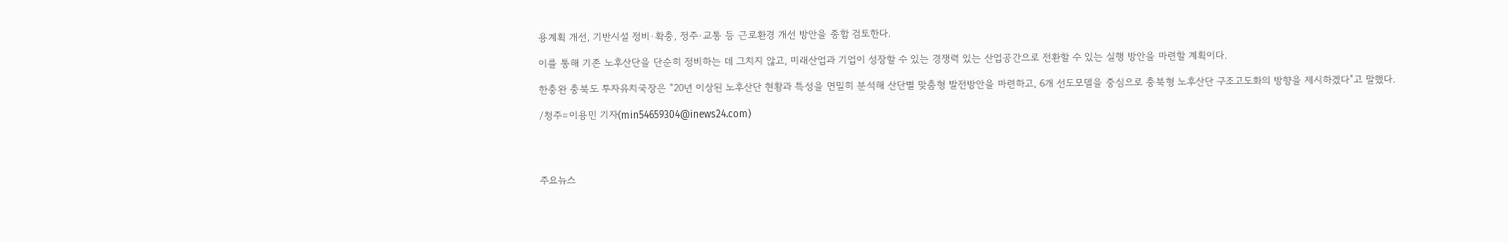용계획 개선, 기반시설 정비·확충, 정주·교통 등 근로환경 개선 방안을 종합 검토한다.

이를 통해 기존 노후산단을 단순히 정비하는 데 그치지 않고, 미래산업과 기업이 성장할 수 있는 경쟁력 있는 산업공간으로 전환할 수 있는 실행 방안을 마련할 계획이다.

한충완 충북도 투자유치국장은 “20년 이상된 노후산단 현황과 특성을 면밀히 분석해 산단별 맞춤형 발전방안을 마련하고, 6개 선도모델을 중심으로 충북형 노후산단 구조고도화의 방향을 제시하겠다”고 말했다.

/청주=이용민 기자(min54659304@inews24.com)




주요뉴스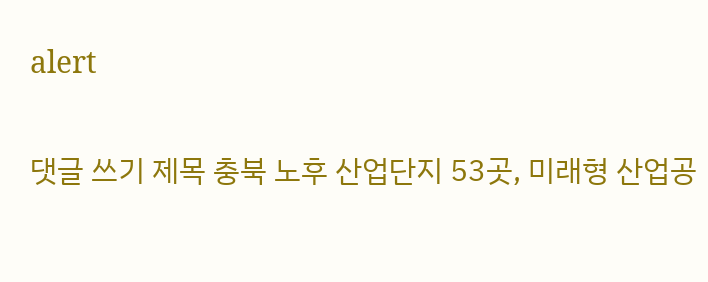alert

댓글 쓰기 제목 충북 노후 산업단지 53곳, 미래형 산업공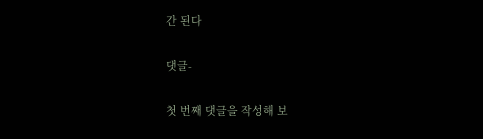간 된다

댓글-

첫 번째 댓글을 작성해 보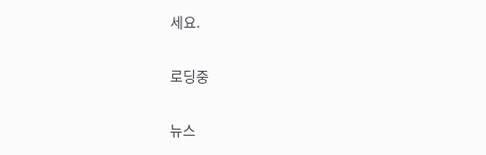세요.

로딩중

뉴스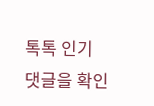톡톡 인기 댓글을 확인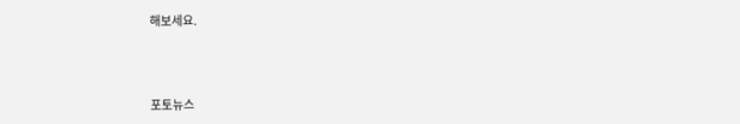해보세요.



포토뉴스